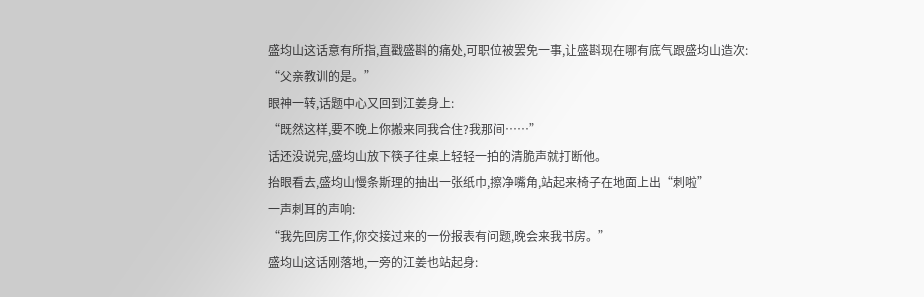盛均山这话意有所指,直戳盛斟的痛处,可职位被罢免一事,让盛斟现在哪有底气跟盛均山造次:
“父亲教训的是。”
眼神一转,话题中心又回到江姜身上:
“既然这样,要不晚上你搬来同我合住?我那间……”
话还没说完,盛均山放下筷子往桌上轻轻一拍的清脆声就打断他。
抬眼看去,盛均山慢条斯理的抽出一张纸巾,擦净嘴角,站起来椅子在地面上出“刺啦”
一声刺耳的声响:
“我先回房工作,你交接过来的一份报表有问题,晚会来我书房。”
盛均山这话刚落地,一旁的江姜也站起身: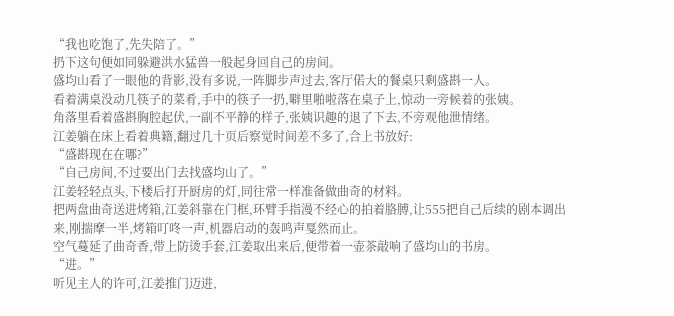“我也吃饱了,先失陪了。”
扔下这句便如同躲避洪水猛兽一般起身回自己的房间。
盛均山看了一眼他的背影,没有多说,一阵脚步声过去,客厅偌大的餐桌只剩盛斟一人。
看着满桌没动几筷子的菜肴,手中的筷子一扔,噼里啪啦落在桌子上,惊动一旁候着的张姨。
角落里看着盛斟胸腔起伏,一副不平静的样子,张姨识趣的退了下去,不旁观他泄情绪。
江姜躺在床上看着典籍,翻过几十页后察觉时间差不多了,合上书放好:
“盛斟现在在哪?”
“自己房间,不过要出门去找盛均山了。”
江姜轻轻点头,下楼后打开厨房的灯,同往常一样准备做曲奇的材料。
把两盘曲奇送进烤箱,江姜斜靠在门框,环臂手指漫不经心的拍着胳膊,让555把自己后续的剧本调出来,刚揣摩一半,烤箱叮咚一声,机器启动的轰鸣声戛然而止。
空气蔓延了曲奇香,带上防烫手套,江姜取出来后,便带着一壶茶敲响了盛均山的书房。
“进。”
听见主人的许可,江姜推门迈进,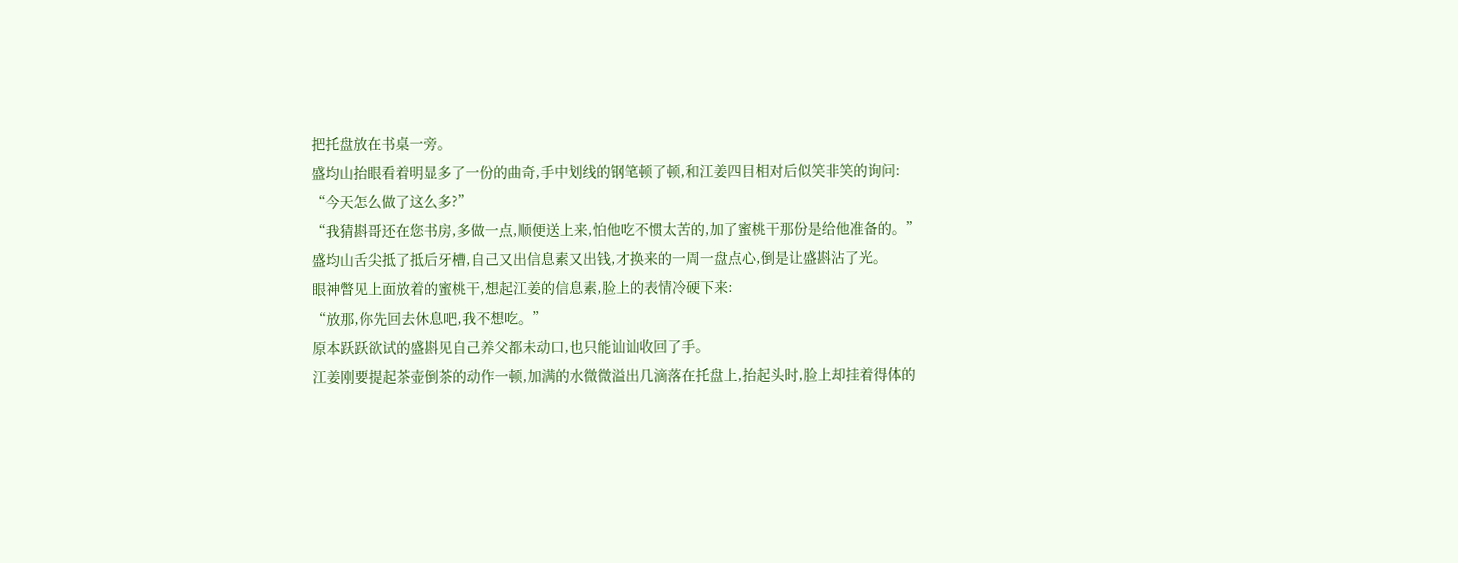把托盘放在书桌一旁。
盛均山抬眼看着明显多了一份的曲奇,手中划线的钢笔顿了顿,和江姜四目相对后似笑非笑的询问:
“今天怎么做了这么多?”
“我猜斟哥还在您书房,多做一点,顺便送上来,怕他吃不惯太苦的,加了蜜桃干那份是给他准备的。”
盛均山舌尖抵了抵后牙槽,自己又出信息素又出钱,才换来的一周一盘点心,倒是让盛斟沾了光。
眼神瞥见上面放着的蜜桃干,想起江姜的信息素,脸上的表情冷硬下来:
“放那,你先回去休息吧,我不想吃。”
原本跃跃欲试的盛斟见自己养父都未动口,也只能讪讪收回了手。
江姜刚要提起茶壶倒茶的动作一顿,加满的水微微溢出几滴落在托盘上,抬起头时,脸上却挂着得体的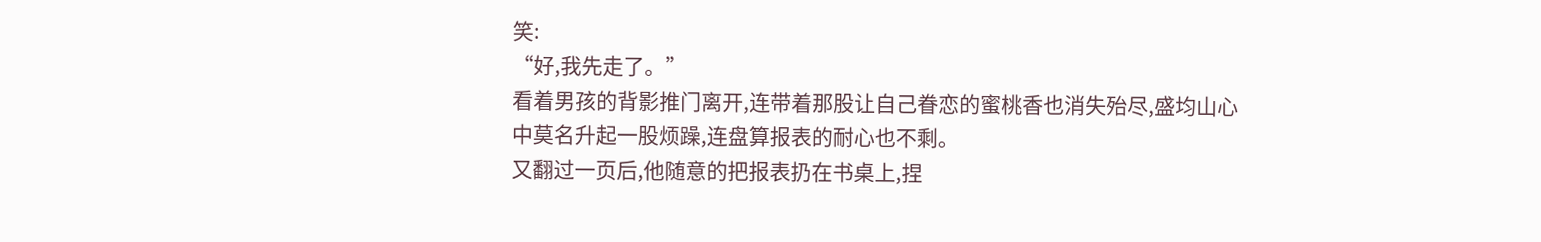笑:
“好,我先走了。”
看着男孩的背影推门离开,连带着那股让自己眷恋的蜜桃香也消失殆尽,盛均山心中莫名升起一股烦躁,连盘算报表的耐心也不剩。
又翻过一页后,他随意的把报表扔在书桌上,捏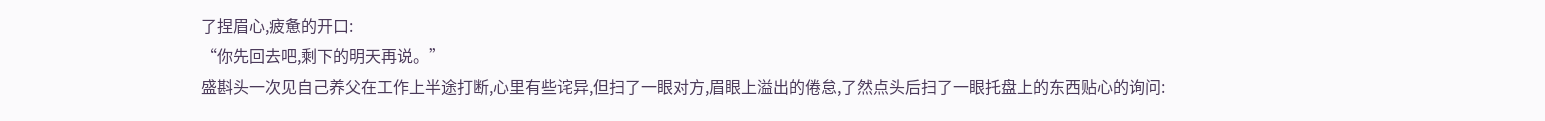了捏眉心,疲惫的开口:
“你先回去吧,剩下的明天再说。”
盛斟头一次见自己养父在工作上半途打断,心里有些诧异,但扫了一眼对方,眉眼上溢出的倦怠,了然点头后扫了一眼托盘上的东西贴心的询问: